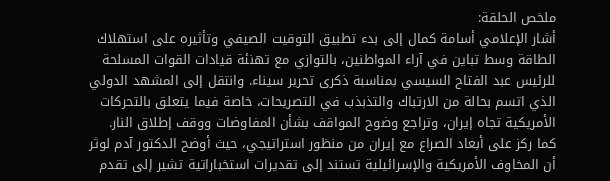ملخص الحلقة:
أشار الإعلامي أسامة كمال إلى بدء تطبيق التوقيت الصيفي وتأثيره على استهلاك الطاقة وسط تباين في آراء المواطنين، بالتوازي مع تهنئة قيادات القوات المسلحة للرئيس عبد الفتاح السيسي بمناسبة ذكرى تحرير سيناء. وانتقل إلى المشهد الدولي الذي اتسم بحالة من الارتباك والتذبذب في التصريحات، خاصة فيما يتعلق بالتحركات الأمريكية تجاه إيران، وتراجع وضوح المواقف بشأن المفاوضات ووقف إطلاق النار.
كما ركز على أبعاد الصراع مع إيران من منظور استراتيجي، حيث أوضح الدكتور آدم لوثر أن المخاوف الأمريكية والإسرائيلية تستند إلى تقديرات استخباراتية تشير إلى تقدم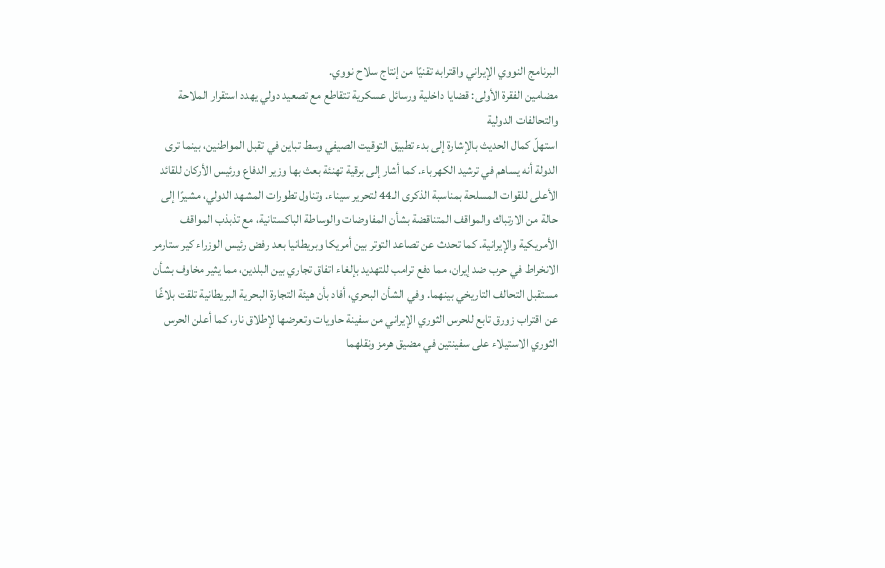البرنامج النووي الإيراني واقترابه تقنيًا من إنتاج سلاح نووي.
مضامين الفقرة الأولى: قضايا داخلية ورسائل عسكرية تتقاطع مع تصعيد دولي يهدد استقرار الملاحة والتحالفات الدولية
استهلّ كمال الحديث بالإشارة إلى بدء تطبيق التوقيت الصيفي وسط تباين في تقبل المواطنين، بينما ترى الدولة أنه يساهم في ترشيد الكهرباء. كما أشار إلى برقية تهنئة بعث بها وزير الدفاع ورئيس الأركان للقائد الأعلى للقوات المسلحة بمناسبة الذكرى الـ44 لتحرير سيناء. وتناول تطورات المشهد الدولي، مشيرًا إلى حالة من الارتباك والمواقف المتناقضة بشأن المفاوضات والوساطة الباكستانية، مع تذبذب المواقف الأمريكية والإيرانية. كما تحدث عن تصاعد التوتر بين أمريكا وبريطانيا بعد رفض رئيس الوزراء كير ستارمر الانخراط في حرب ضد إيران، مما دفع ترامب للتهديد بإلغاء اتفاق تجاري بين البلدين، مما يثير مخاوف بشأن مستقبل التحالف التاريخي بينهما. وفي الشأن البحري، أفاد بأن هيئة التجارة البحرية البريطانية تلقت بلاغًا عن اقتراب زورق تابع للحرس الثوري الإيراني من سفينة حاويات وتعرضها لإطلاق نار، كما أعلن الحرس الثوري الاستيلاء على سفينتين في مضيق هرمز ونقلهما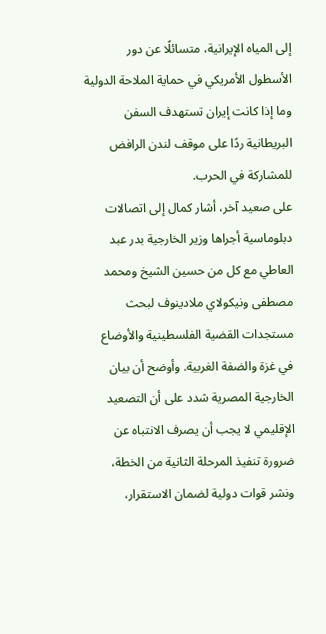إلى المياه الإيرانية، متسائلًا عن دور الأسطول الأمريكي في حماية الملاحة الدولية وما إذا كانت إيران تستهدف السفن البريطانية ردًا على موقف لندن الرافض للمشاركة في الحرب.
على صعيد آخر، أشار كمال إلى اتصالات دبلوماسية أجراها وزير الخارجية بدر عبد العاطي مع كل من حسين الشيخ ومحمد مصطفى ونيكولاي ملادينوف لبحث مستجدات القضية الفلسطينية والأوضاع في غزة والضفة الغربية. وأوضح أن بيان الخارجية المصرية شدد على أن التصعيد الإقليمي لا يجب أن يصرف الانتباه عن ضرورة تنفيذ المرحلة الثانية من الخطة، ونشر قوات دولية لضمان الاستقرار،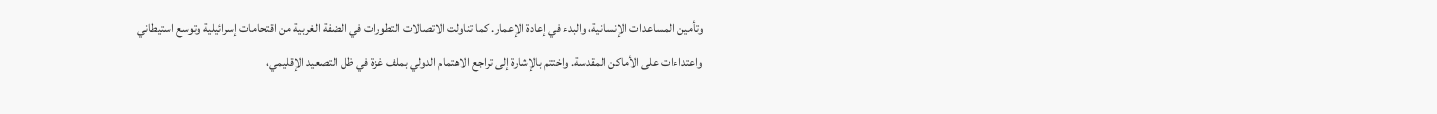وتأمين المساعدات الإنسانية، والبدء في إعادة الإعمار. كما تناولت الاتصالات التطورات في الضفة الغربية من اقتحامات إسرائيلية وتوسع استيطاني واعتداءات على الأماكن المقدسة. واختتم بالإشارة إلى تراجع الاهتمام الدولي بملف غزة في ظل التصعيد الإقليمي،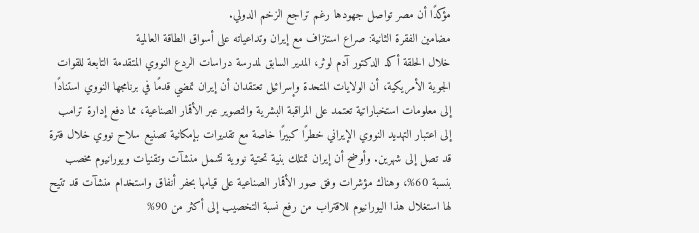مؤكدًا أن مصر تواصل جهودها رغم تراجع الزخم الدولي.
مضامين الفقرة الثانية: صراع استنزاف مع إيران وتداعياته على أسواق الطاقة العالمية
خلال الحلقة أكد الدكتور آدم لوثر، المدير السابق لمدرسة دراسات الردع النووي المتقدمة التابعة للقوات الجوية الأمريكية، أن الولايات المتحدة وإسرائيل تعتقدان أن إيران تمضي قدمًا في برنامجها النووي استنادًا إلى معلومات استخباراتية تعتمد على المراقبة البشرية والتصوير عبر الأقمار الصناعية، مما دفع إدارة ترامب إلى اعتبار التهديد النووي الإيراني خطرًا كبيرًا خاصة مع تقديرات بإمكانية تصنيع سلاح نووي خلال فترة قد تصل إلى شهرين. وأوضح أن إيران تمتلك بنية تحتية نووية تشمل منشآت وتقنيات ويورانيوم مخصب بنسبة 60%، وهناك مؤشرات وفق صور الأقمار الصناعية على قيامها بحفر أنفاق واستخدام منشآت قد تتيح لها استغلال هذا اليورانيوم للاقتراب من رفع نسبة التخصيب إلى أكثر من 90%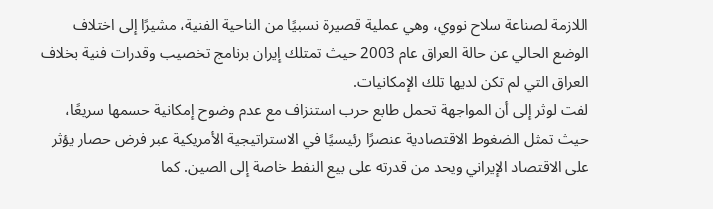اللازمة لصناعة سلاح نووي، وهي عملية قصيرة نسبيًا من الناحية الفنية، مشيرًا إلى اختلاف الوضع الحالي عن حالة العراق عام 2003 حيث تمتلك إيران برنامج تخصيب وقدرات فنية بخلاف العراق التي لم تكن لديها تلك الإمكانيات.
لفت لوثر إلى أن المواجهة تحمل طابع حرب استنزاف مع عدم وضوح إمكانية حسمها سريعًا، حيث تمثل الضغوط الاقتصادية عنصرًا رئيسيًا في الاستراتيجية الأمريكية عبر فرض حصار يؤثر على الاقتصاد الإيراني ويحد من قدرته على بيع النفط خاصة إلى الصين. كما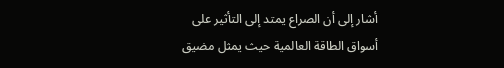أشار إلى أن الصراع يمتد إلى التأثير على أسواق الطاقة العالمية حيث يمثل مضيق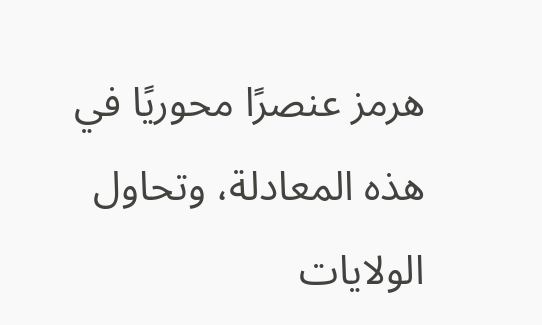هرمز عنصرًا محوريًا في هذه المعادلة، وتحاول الولايات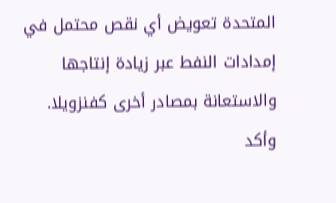المتحدة تعويض أي نقص محتمل في إمدادات النفط عبر زيادة إنتاجها والاستعانة بمصادر أخرى كفنزويلا.
وأكد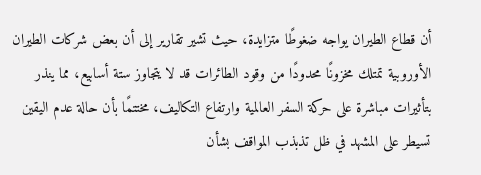أن قطاع الطيران يواجه ضغوطًا متزايدة، حيث تشير تقارير إلى أن بعض شركات الطيران الأوروبية تمتلك مخزونًا محدودًا من وقود الطائرات قد لا يتجاوز ستة أسابيع، مما ينذر بتأثيرات مباشرة على حركة السفر العالمية وارتفاع التكاليف، مختتمًا بأن حالة عدم اليقين تسيطر على المشهد في ظل تذبذب المواقف بشأن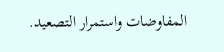المفاوضات واستمرار التصعيد.